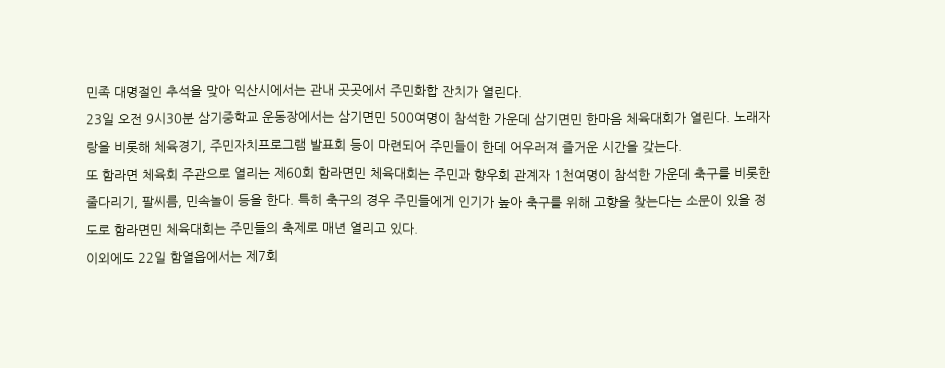민족 대명절인 추석을 맞아 익산시에서는 관내 곳곳에서 주민화합 잔치가 열린다.
23일 오전 9시30분 삼기중학교 운동장에서는 삼기면민 500여명이 참석한 가운데 삼기면민 한마음 체육대회가 열린다. 노래자랑을 비롯해 체육경기, 주민자치프로그램 발표회 등이 마련되어 주민들이 한데 어우러져 즐거운 시간을 갖는다.
또 함라면 체육회 주관으로 열리는 제60회 함라면민 체육대회는 주민과 향우회 관계자 1천여명이 참석한 가운데 축구를 비롯한 줄다리기, 팔씨름, 민속놀이 등을 한다. 특히 축구의 경우 주민들에게 인기가 높아 축구를 위해 고향을 찾는다는 소문이 있을 정도로 함라면민 체육대회는 주민들의 축제로 매년 열리고 있다.
이외에도 22일 함열읍에서는 제7회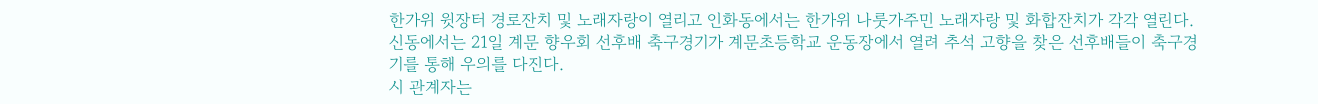한가위 윗장터 경로잔치 및 노래자랑이 열리고 인화동에서는 한가위 나룻가주민 노래자랑 및 화합잔치가 각각 열린다.
신동에서는 21일 계문 향우회 선후배 축구경기가 계문초등학교 운동장에서 열려 추석 고향을 찾은 선후배들이 축구경기를 통해 우의를 다진다.
시 관계자는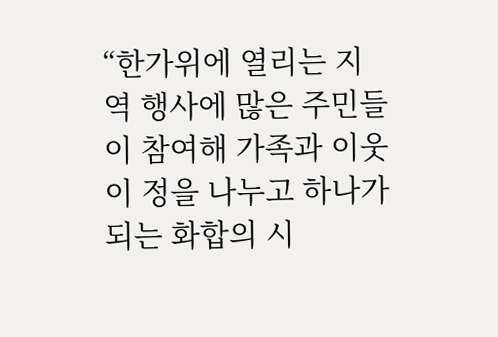“한가위에 열리는 지역 행사에 많은 주민들이 참여해 가족과 이웃이 정을 나누고 하나가 되는 화합의 시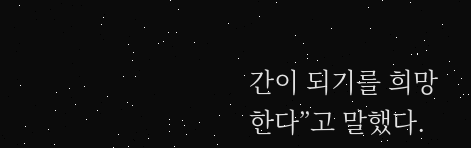간이 되기를 희망한다”고 말했다.